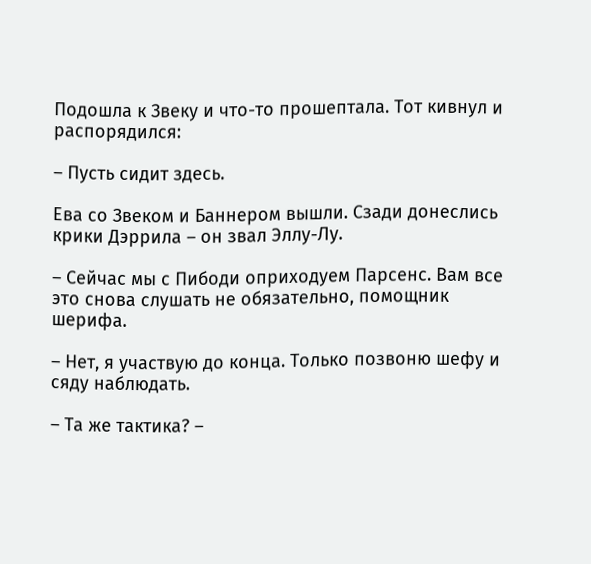Подошла к Звеку и что-то прошептала. Тот кивнул и распорядился:

– Пусть сидит здесь.

Ева со Звеком и Баннером вышли. Сзади донеслись крики Дэррила – он звал Эллу-Лу.

– Сейчас мы с Пибоди оприходуем Парсенс. Вам все это снова слушать не обязательно, помощник шерифа.

– Нет, я участвую до конца. Только позвоню шефу и сяду наблюдать.

– Та же тактика? –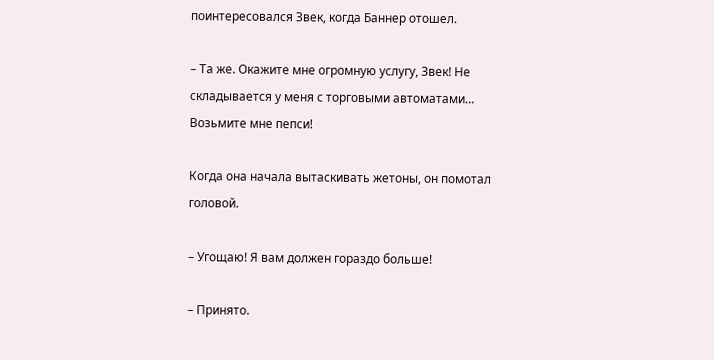поинтересовался Звек, когда Баннер отошел.

– Та же. Окажите мне огромную услугу, Звек! Не складывается у меня с торговыми автоматами… Возьмите мне пепси!

Когда она начала вытаскивать жетоны, он помотал головой.

– Угощаю! Я вам должен гораздо больше!

– Принято.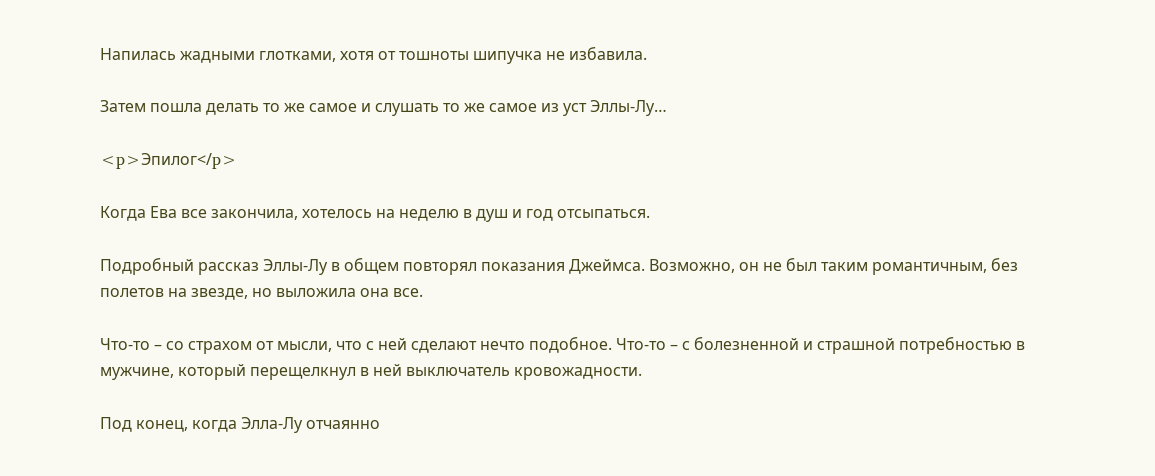Напилась жадными глотками, хотя от тошноты шипучка не избавила.

Затем пошла делать то же самое и слушать то же самое из уст Эллы-Лу…

<p>Эпилог</p>

Когда Ева все закончила, хотелось на неделю в душ и год отсыпаться.

Подробный рассказ Эллы-Лу в общем повторял показания Джеймса. Возможно, он не был таким романтичным, без полетов на звезде, но выложила она все.

Что-то – со страхом от мысли, что с ней сделают нечто подобное. Что-то – с болезненной и страшной потребностью в мужчине, который перещелкнул в ней выключатель кровожадности.

Под конец, когда Элла-Лу отчаянно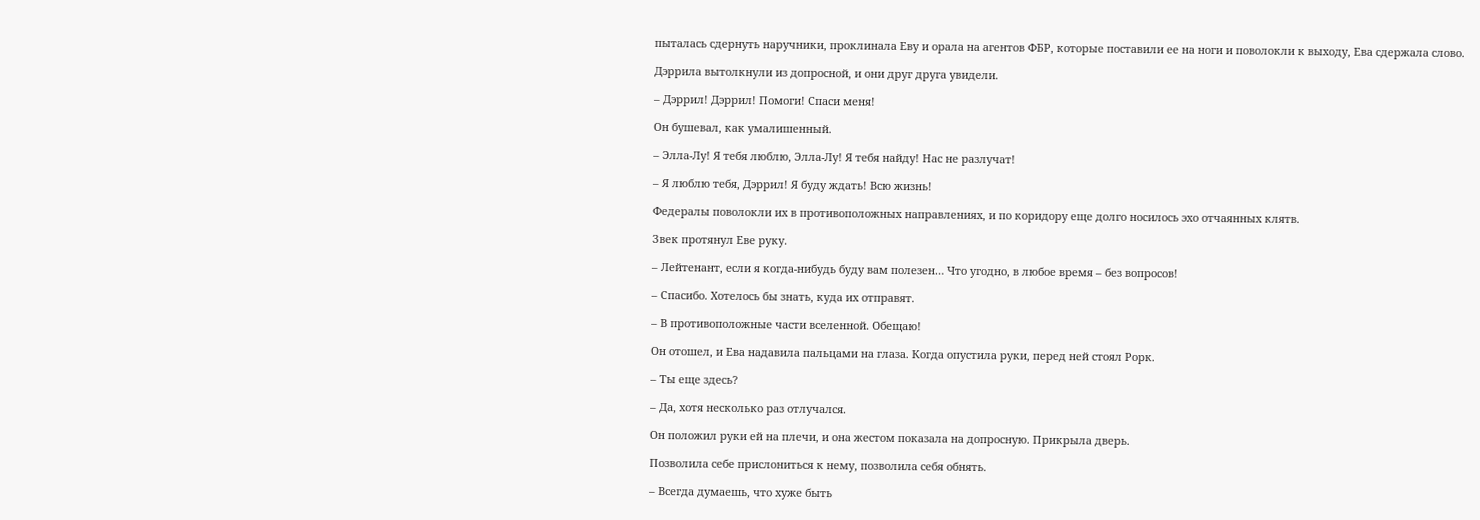пыталась сдернуть наручники, проклинала Еву и орала на агентов ФБР, которые поставили ее на ноги и поволокли к выходу, Ева сдержала слово.

Дэррила вытолкнули из допросной, и они друг друга увидели.

– Дэррил! Дэррил! Помоги! Спаси меня!

Он бушевал, как умалишенный.

– Элла-Лу! Я тебя люблю, Элла-Лу! Я тебя найду! Нас не разлучат!

– Я люблю тебя, Дэррил! Я буду ждать! Всю жизнь!

Федералы поволокли их в противоположных направлениях, и по коридору еще долго носилось эхо отчаянных клятв.

Звек протянул Еве руку.

– Лейтенант, если я когда-нибудь буду вам полезен… Что угодно, в любое время – без вопросов!

– Спасибо. Хотелось бы знать, куда их отправят.

– В противоположные части вселенной. Обещаю!

Он отошел, и Ева надавила пальцами на глаза. Когда опустила руки, перед ней стоял Рорк.

– Ты еще здесь?

– Да, хотя несколько раз отлучался.

Он положил руки ей на плечи, и она жестом показала на допросную. Прикрыла дверь.

Позволила себе прислониться к нему, позволила себя обнять.

– Всегда думаешь, что хуже быть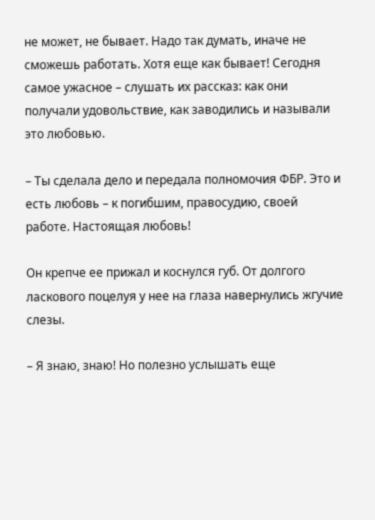не может, не бывает. Надо так думать, иначе не сможешь работать. Хотя еще как бывает! Сегодня самое ужасное – слушать их рассказ: как они получали удовольствие, как заводились и называли это любовью.

– Ты сделала дело и передала полномочия ФБР. Это и есть любовь – к погибшим, правосудию, своей работе. Настоящая любовь!

Он крепче ее прижал и коснулся губ. От долгого ласкового поцелуя у нее на глаза навернулись жгучие слезы.

– Я знаю, знаю! Но полезно услышать еще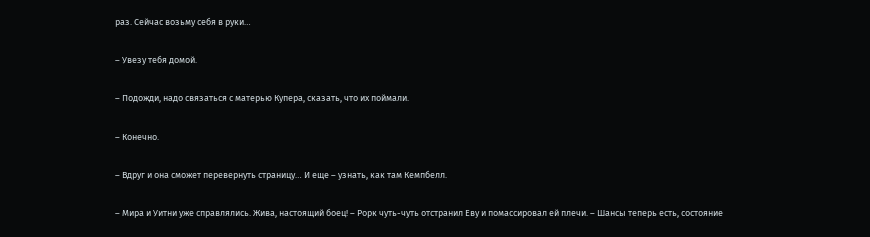раз. Сейчас возьму себя в руки…

– Увезу тебя домой.

– Подожди, надо связаться с матерью Купера, сказать, что их поймали.

– Конечно.

– Вдруг и она сможет перевернуть страницу… И еще – узнать, как там Кемпбелл.

– Мира и Уитни уже справлялись. Жива, настоящий боец! – Рорк чуть-чуть отстранил Еву и помассировал ей плечи. – Шансы теперь есть, состояние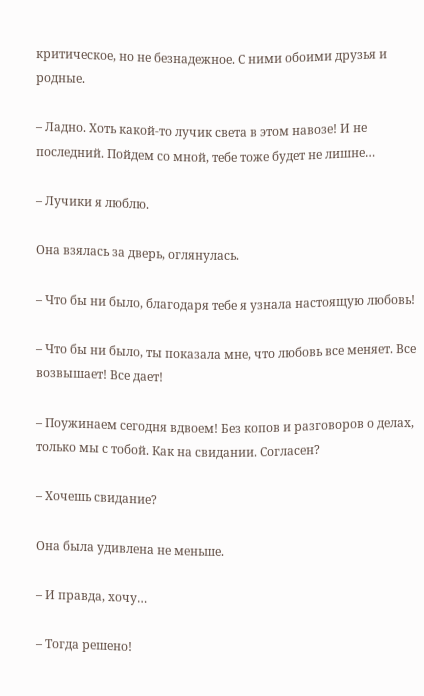критическое, но не безнадежное. С ними обоими друзья и родные.

– Ладно. Хоть какой-то лучик света в этом навозе! И не последний. Пойдем со мной, тебе тоже будет не лишне…

– Лучики я люблю.

Она взялась за дверь, оглянулась.

– Что бы ни было, благодаря тебе я узнала настоящую любовь!

– Что бы ни было, ты показала мне, что любовь все меняет. Все возвышает! Все дает!

– Поужинаем сегодня вдвоем! Без копов и разговоров о делах, только мы с тобой. Как на свидании. Согласен?

– Хочешь свидание?

Она была удивлена не меньше.

– И правда, хочу…

– Тогда решено!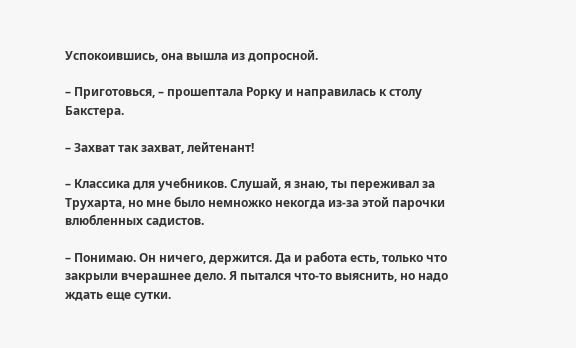Успокоившись, она вышла из допросной.

– Приготовься, – прошептала Рорку и направилась к столу Бакстера.

– Захват так захват, лейтенант!

– Классика для учебников. Слушай, я знаю, ты переживал за Трухарта, но мне было немножко некогда из-за этой парочки влюбленных садистов.

– Понимаю. Он ничего, держится. Да и работа есть, только что закрыли вчерашнее дело. Я пытался что-то выяснить, но надо ждать еще сутки.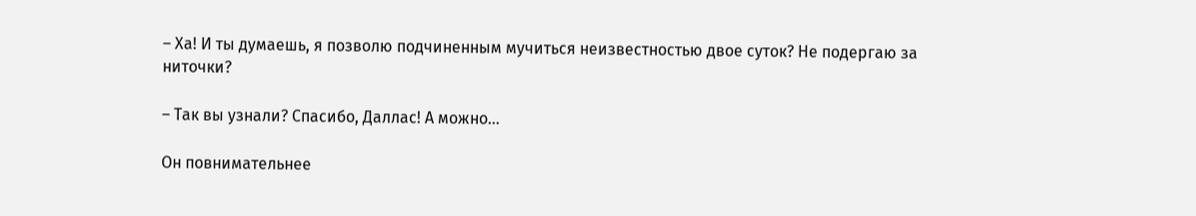– Ха! И ты думаешь, я позволю подчиненным мучиться неизвестностью двое суток? Не подергаю за ниточки?

– Так вы узнали? Спасибо, Даллас! А можно…

Он повнимательнее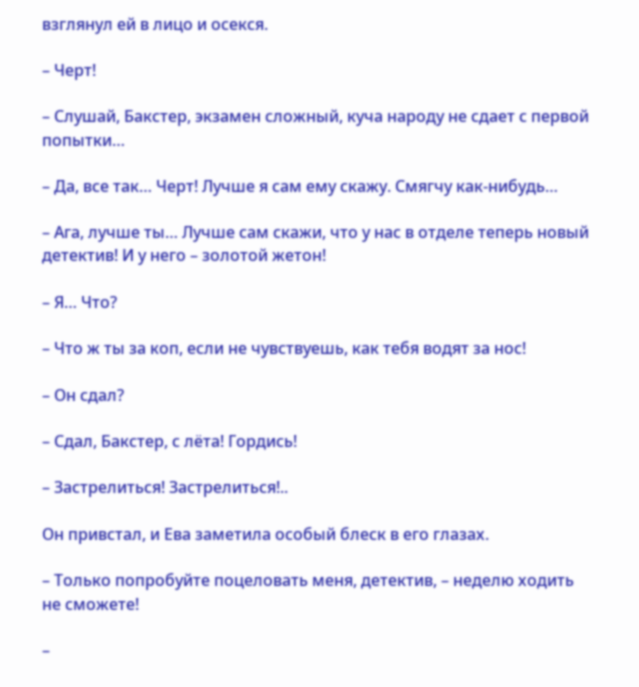взглянул ей в лицо и осекся.

– Черт!

– Слушай, Бакстер, экзамен сложный, куча народу не сдает с первой попытки…

– Да, все так… Черт! Лучше я сам ему скажу. Смягчу как-нибудь…

– Ага, лучше ты… Лучше сам скажи, что у нас в отделе теперь новый детектив! И у него – золотой жетон!

– Я… Что?

– Что ж ты за коп, если не чувствуешь, как тебя водят за нос!

– Он сдал?

– Сдал, Бакстер, с лёта! Гордись!

– Застрелиться! Застрелиться!..

Он привстал, и Ева заметила особый блеск в его глазах.

– Только попробуйте поцеловать меня, детектив, – неделю ходить не сможете!

–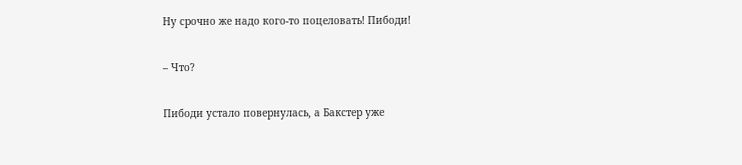Ну срочно же надо кого-то поцеловать! Пибоди!

– Что?

Пибоди устало повернулась, а Бакстер уже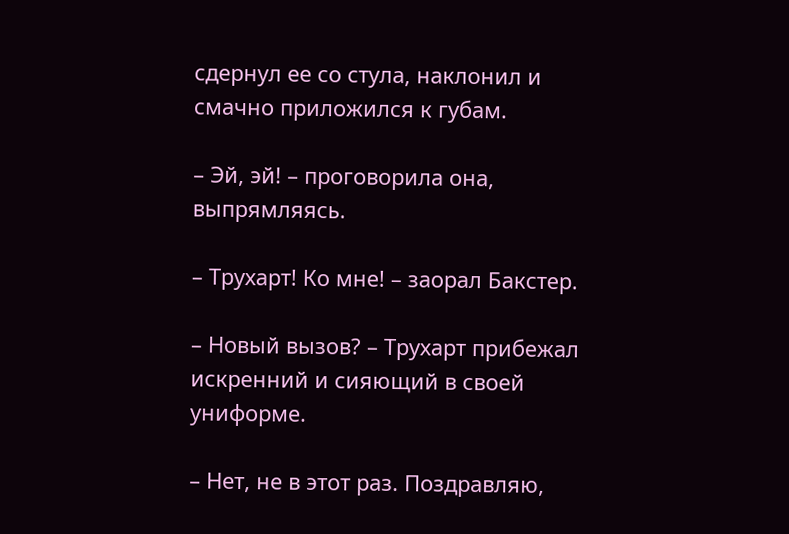сдернул ее со стула, наклонил и смачно приложился к губам.

– Эй, эй! – проговорила она, выпрямляясь.

– Трухарт! Ко мне! – заорал Бакстер.

– Новый вызов? – Трухарт прибежал искренний и сияющий в своей униформе.

– Нет, не в этот раз. Поздравляю,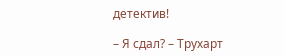детектив!

– Я сдал? – Трухарт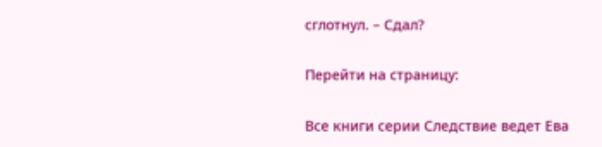сглотнул. – Сдал?

Перейти на страницу:

Все книги серии Следствие ведет Ева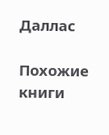Даллас

Похожие книги